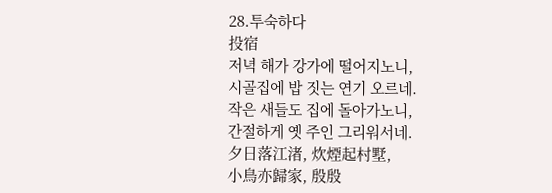28.투숙하다
投宿
저녁 해가 강가에 떨어지노니,
시골집에 밥 짓는 연기 오르네.
작은 새들도 집에 돌아가노니,
간절하게 옛 주인 그리워서네.
夕日落江渚, 炊煙起村墅,
小鳥亦歸家, 殷殷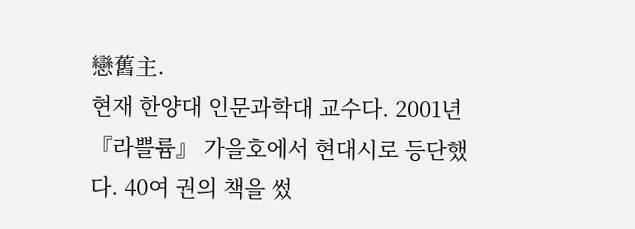戀舊主.
현재 한양대 인문과학대 교수다. 2001년 『라쁠륨』 가을호에서 현대시로 등단했다. 40여 권의 책을 썼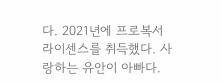다. 2021년에 프로복서 라이센스를 취득했다. 사랑하는 유안이 아빠다.